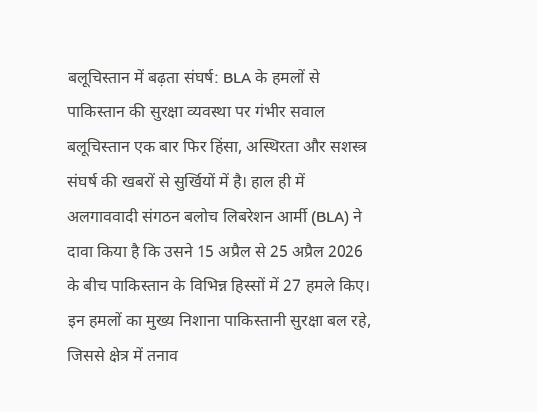बलूचिस्तान में बढ़ता संघर्ष: BLA के हमलों से पाकिस्तान की सुरक्षा व्यवस्था पर गंभीर सवाल
बलूचिस्तान एक बार फिर हिंसा, अस्थिरता और सशस्त्र संघर्ष की खबरों से सुर्खियों में है। हाल ही में अलगाववादी संगठन बलोच लिबरेशन आर्मी (BLA) ने दावा किया है कि उसने 15 अप्रैल से 25 अप्रैल 2026 के बीच पाकिस्तान के विभिन्न हिस्सों में 27 हमले किए। इन हमलों का मुख्य निशाना पाकिस्तानी सुरक्षा बल रहे, जिससे क्षेत्र में तनाव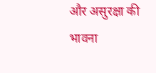और असुरक्षा की भावना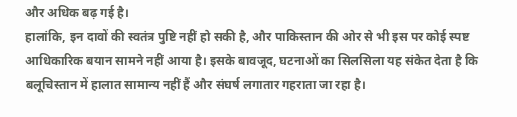और अधिक बढ़ गई है।
हालांकि, इन दावों की स्वतंत्र पुष्टि नहीं हो सकी है, और पाकिस्तान की ओर से भी इस पर कोई स्पष्ट आधिकारिक बयान सामने नहीं आया है। इसके बावजूद, घटनाओं का सिलसिला यह संकेत देता है कि बलूचिस्तान में हालात सामान्य नहीं हैं और संघर्ष लगातार गहराता जा रहा है।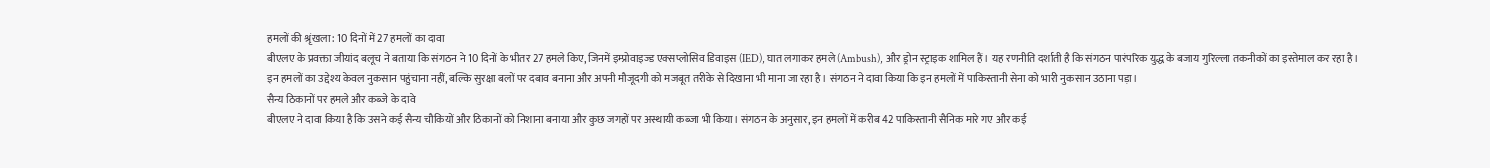हमलों की श्रृंखला: 10 दिनों में 27 हमलों का दावा
बीएलए के प्रवक्ता जीयांद बलूच ने बताया कि संगठन ने 10 दिनों के भीतर 27 हमले किए, जिनमें इम्प्रोवाइज्ड एक्सप्लोसिव डिवाइस (IED), घात लगाकर हमले (Ambush), और ड्रोन स्ट्राइक शामिल हैं। यह रणनीति दर्शाती है कि संगठन पारंपरिक युद्ध के बजाय गुरिल्ला तकनीकों का इस्तेमाल कर रहा है।
इन हमलों का उद्देश्य केवल नुकसान पहुंचाना नहीं, बल्कि सुरक्षा बलों पर दबाव बनाना और अपनी मौजूदगी को मजबूत तरीके से दिखाना भी माना जा रहा है। संगठन ने दावा किया कि इन हमलों में पाकिस्तानी सेना को भारी नुकसान उठाना पड़ा।
सैन्य ठिकानों पर हमले और कब्जे के दावे
बीएलए ने दावा किया है कि उसने कई सैन्य चौकियों और ठिकानों को निशाना बनाया और कुछ जगहों पर अस्थायी कब्जा भी किया। संगठन के अनुसार, इन हमलों में करीब 42 पाकिस्तानी सैनिक मारे गए और कई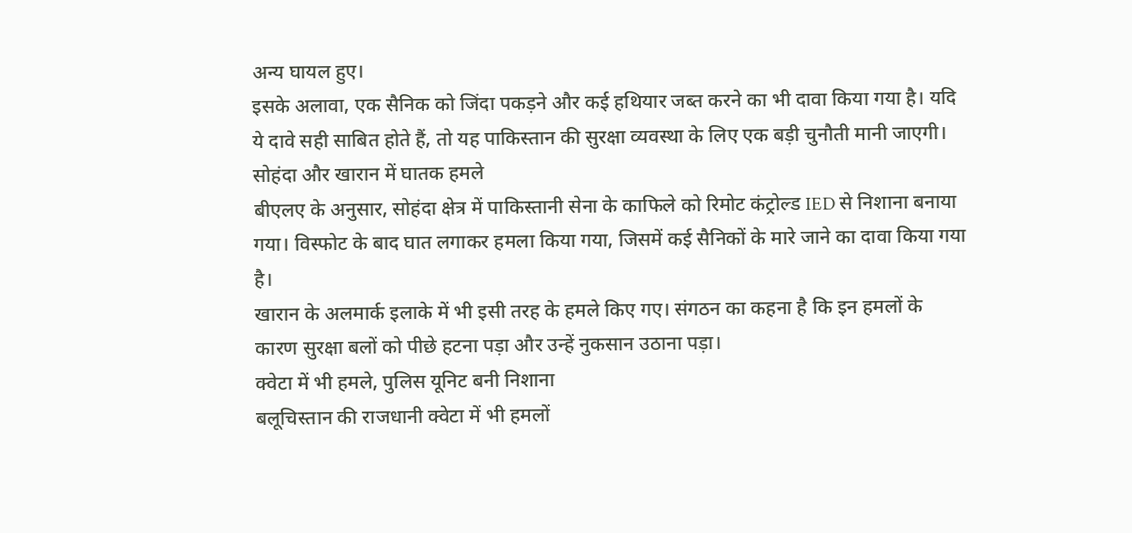अन्य घायल हुए।
इसके अलावा, एक सैनिक को जिंदा पकड़ने और कई हथियार जब्त करने का भी दावा किया गया है। यदि ये दावे सही साबित होते हैं, तो यह पाकिस्तान की सुरक्षा व्यवस्था के लिए एक बड़ी चुनौती मानी जाएगी।
सोहंदा और खारान में घातक हमले
बीएलए के अनुसार, सोहंदा क्षेत्र में पाकिस्तानी सेना के काफिले को रिमोट कंट्रोल्ड IED से निशाना बनाया गया। विस्फोट के बाद घात लगाकर हमला किया गया, जिसमें कई सैनिकों के मारे जाने का दावा किया गया है।
खारान के अलमार्क इलाके में भी इसी तरह के हमले किए गए। संगठन का कहना है कि इन हमलों के कारण सुरक्षा बलों को पीछे हटना पड़ा और उन्हें नुकसान उठाना पड़ा।
क्वेटा में भी हमले, पुलिस यूनिट बनी निशाना
बलूचिस्तान की राजधानी क्वेटा में भी हमलों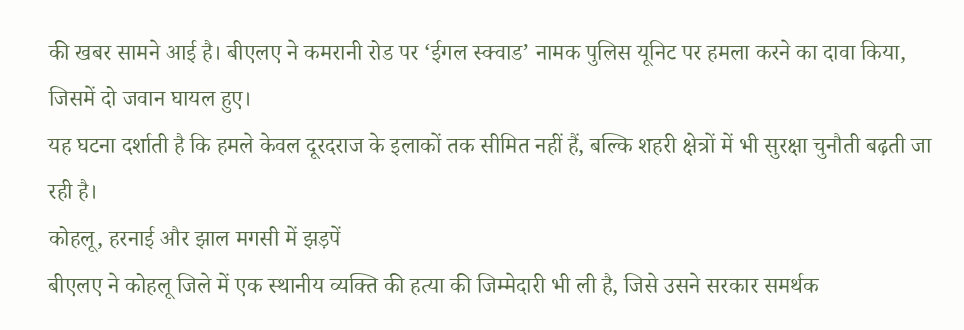की खबर सामने आई है। बीएलए ने कमरानी रोड पर ‘ईगल स्क्वाड’ नामक पुलिस यूनिट पर हमला करने का दावा किया, जिसमें दो जवान घायल हुए।
यह घटना दर्शाती है कि हमले केवल दूरदराज के इलाकों तक सीमित नहीं हैं, बल्कि शहरी क्षेत्रों में भी सुरक्षा चुनौती बढ़ती जा रही है।
कोहलू, हरनाई और झाल मगसी में झड़पें
बीएलए ने कोहलू जिले में एक स्थानीय व्यक्ति की हत्या की जिम्मेदारी भी ली है, जिसे उसने सरकार समर्थक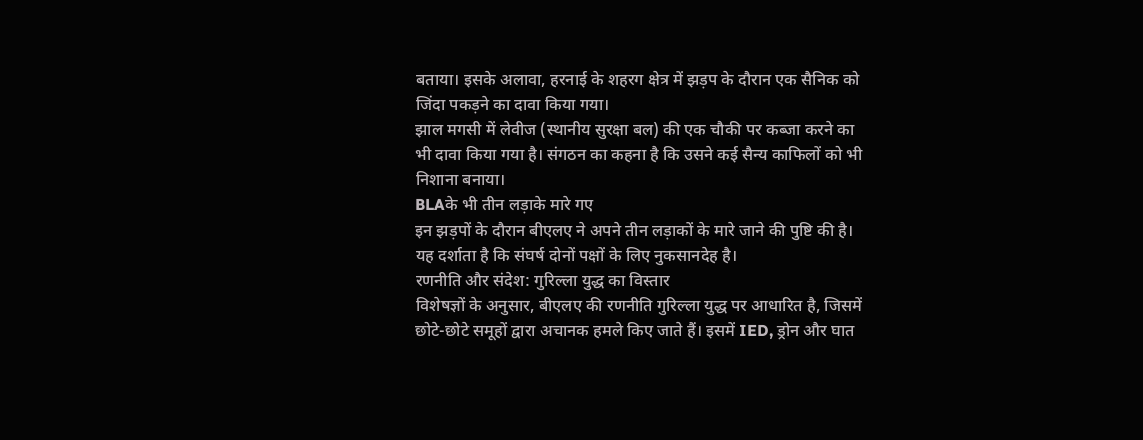बताया। इसके अलावा, हरनाई के शहरग क्षेत्र में झड़प के दौरान एक सैनिक को जिंदा पकड़ने का दावा किया गया।
झाल मगसी में लेवीज (स्थानीय सुरक्षा बल) की एक चौकी पर कब्जा करने का भी दावा किया गया है। संगठन का कहना है कि उसने कई सैन्य काफिलों को भी निशाना बनाया।
BLAके भी तीन लड़ाके मारे गए
इन झड़पों के दौरान बीएलए ने अपने तीन लड़ाकों के मारे जाने की पुष्टि की है। यह दर्शाता है कि संघर्ष दोनों पक्षों के लिए नुकसानदेह है।
रणनीति और संदेश: गुरिल्ला युद्ध का विस्तार
विशेषज्ञों के अनुसार, बीएलए की रणनीति गुरिल्ला युद्ध पर आधारित है, जिसमें छोटे-छोटे समूहों द्वारा अचानक हमले किए जाते हैं। इसमें IED, ड्रोन और घात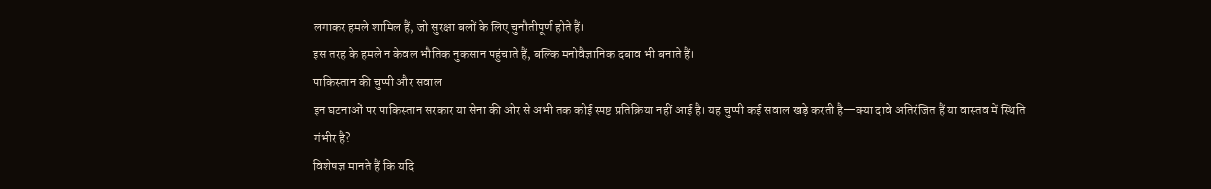लगाकर हमले शामिल हैं, जो सुरक्षा बलों के लिए चुनौतीपूर्ण होते हैं।
इस तरह के हमले न केवल भौतिक नुकसान पहुंचाते हैं, बल्कि मनोवैज्ञानिक दबाव भी बनाते हैं।
पाकिस्तान की चुप्पी और सवाल
इन घटनाओं पर पाकिस्तान सरकार या सेना की ओर से अभी तक कोई स्पष्ट प्रतिक्रिया नहीं आई है। यह चुप्पी कई सवाल खड़े करती है—क्या दावे अतिरंजित हैं या वास्तव में स्थिति गंभीर है?
विशेषज्ञ मानते हैं कि यदि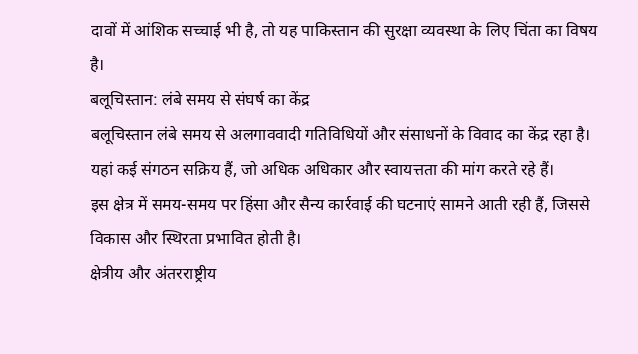दावों में आंशिक सच्चाई भी है, तो यह पाकिस्तान की सुरक्षा व्यवस्था के लिए चिंता का विषय है।
बलूचिस्तान: लंबे समय से संघर्ष का केंद्र
बलूचिस्तान लंबे समय से अलगाववादी गतिविधियों और संसाधनों के विवाद का केंद्र रहा है। यहां कई संगठन सक्रिय हैं, जो अधिक अधिकार और स्वायत्तता की मांग करते रहे हैं।
इस क्षेत्र में समय-समय पर हिंसा और सैन्य कार्रवाई की घटनाएं सामने आती रही हैं, जिससे विकास और स्थिरता प्रभावित होती है।
क्षेत्रीय और अंतरराष्ट्रीय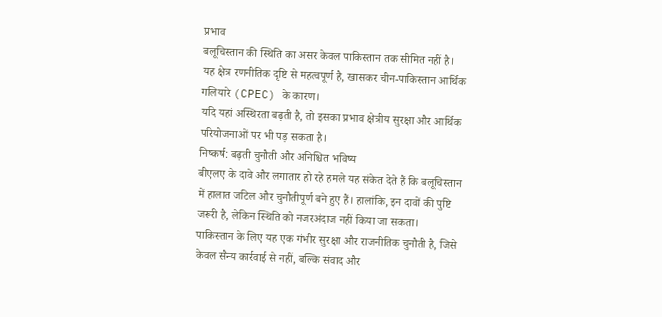प्रभाव
बलूचिस्तान की स्थिति का असर केवल पाकिस्तान तक सीमित नहीं है। यह क्षेत्र रणनीतिक दृष्टि से महत्वपूर्ण है, खासकर चीन-पाकिस्तान आर्थिक गलियारे (CPEC) के कारण।
यदि यहां अस्थिरता बढ़ती है, तो इसका प्रभाव क्षेत्रीय सुरक्षा और आर्थिक परियोजनाओं पर भी पड़ सकता है।
निष्कर्ष: बढ़ती चुनौती और अनिश्चित भविष्य
बीएलए के दावे और लगातार हो रहे हमले यह संकेत देते हैं कि बलूचिस्तान में हालात जटिल और चुनौतीपूर्ण बने हुए हैं। हालांकि, इन दावों की पुष्टि जरूरी है, लेकिन स्थिति को नजरअंदाज नहीं किया जा सकता।
पाकिस्तान के लिए यह एक गंभीर सुरक्षा और राजनीतिक चुनौती है, जिसे केवल सैन्य कार्रवाई से नहीं, बल्कि संवाद और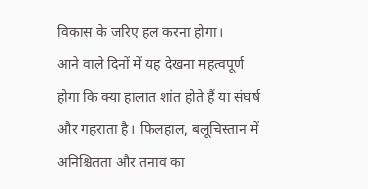विकास के जरिए हल करना होगा।
आने वाले दिनों में यह देखना महत्वपूर्ण होगा कि क्या हालात शांत होते हैं या संघर्ष और गहराता है। फिलहाल, बलूचिस्तान में अनिश्चितता और तनाव का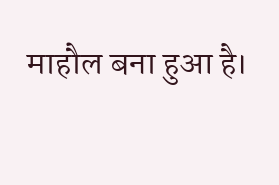माहौल बना हुआ है।